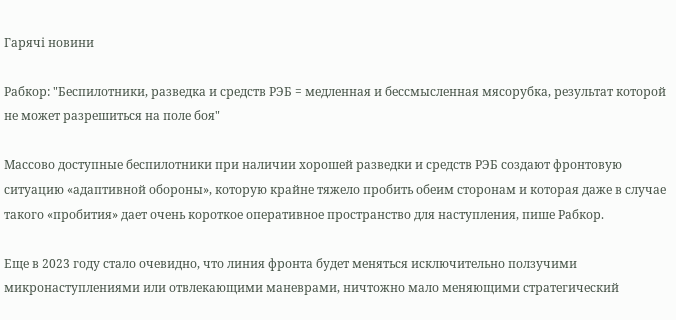Гарячі новини

Рабкор: "Беспилотники, разведка и средств РЭБ = медленная и бессмысленная мясорубка, результат которой не может разрешиться на поле боя"

Массово доступные беспилотники при наличии хорошей разведки и средств РЭБ создают фронтовую ситуацию «адаптивной обороны», которую крайне тяжело пробить обеим сторонам и которая даже в случае такого «пробития» дает очень короткое оперативное пространство для наступления, пише Рабкор.

Еще в 2023 году стало очевидно, что линия фронта будет меняться исключительно ползучими микронаступлениями или отвлекающими маневрами, ничтожно мало меняющими стратегический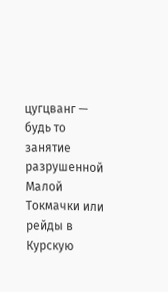цугцванг — будь то занятие разрушенной Малой Токмачки или рейды в Курскую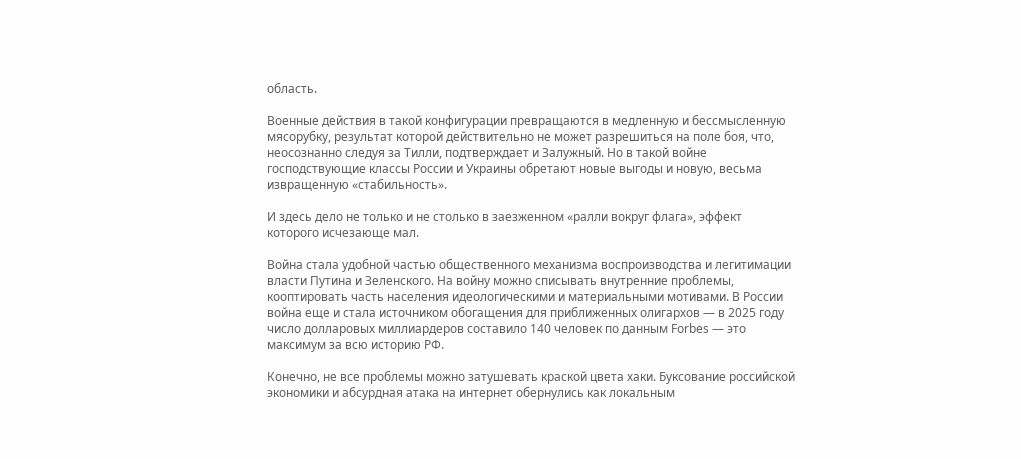область.

Военные действия в такой конфигурации превращаются в медленную и бессмысленную мясорубку, результат которой действительно не может разрешиться на поле боя, что, неосознанно следуя за Тилли, подтверждает и Залужный. Но в такой войне господствующие классы России и Украины обретают новые выгоды и новую, весьма извращенную «стабильность».

И здесь дело не только и не столько в заезженном «ралли вокруг флага», эффект которого исчезающе мал.

Война стала удобной частью общественного механизма воспроизводства и легитимации власти Путина и Зеленского. На войну можно списывать внутренние проблемы, кооптировать часть населения идеологическими и материальными мотивами. В России война еще и стала источником обогащения для приближенных олигархов — в 2025 году число долларовых миллиардеров составило 140 человек по данным Forbes — это максимум за всю историю РФ.

Конечно, не все проблемы можно затушевать краской цвета хаки. Буксование российской экономики и абсурдная атака на интернет обернулись как локальным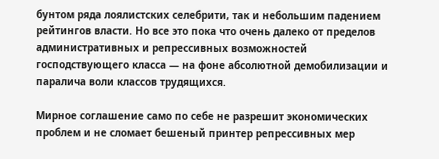бунтом ряда лоялистских селебрити, так и небольшим падением рейтингов власти. Но все это пока что очень далеко от пределов административных и репрессивных возможностей господствующего класса — на фоне абсолютной демобилизации и паралича воли классов трудящихся.

Мирное соглашение само по себе не разрешит экономических проблем и не сломает бешеный принтер репрессивных мер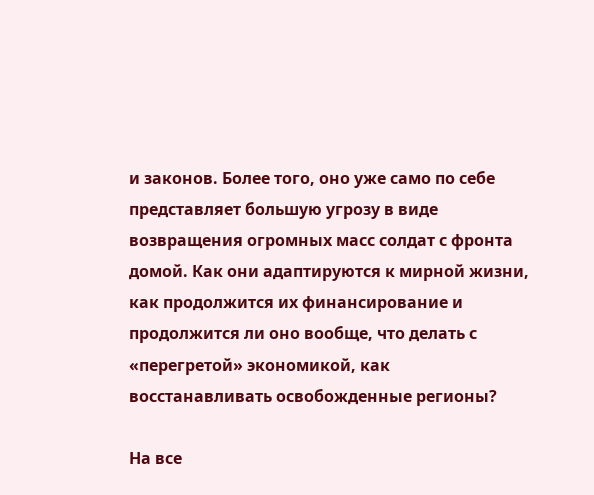и законов. Более того, оно уже само по себе представляет большую угрозу в виде возвращения огромных масс солдат с фронта домой. Как они адаптируются к мирной жизни, как продолжится их финансирование и продолжится ли оно вообще, что делать с «перегретой» экономикой, как восстанавливать освобожденные регионы?

На все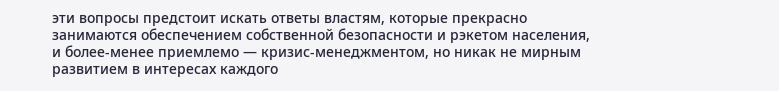эти вопросы предстоит искать ответы властям, которые прекрасно занимаются обеспечением собственной безопасности и рэкетом населения, и более-менее приемлемо — кризис-менеджментом, но никак не мирным развитием в интересах каждого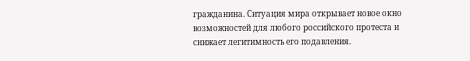гражданина. Ситуация мира открывает новое окно возможностей для любого российского протеста и снижает легитимность его подавления.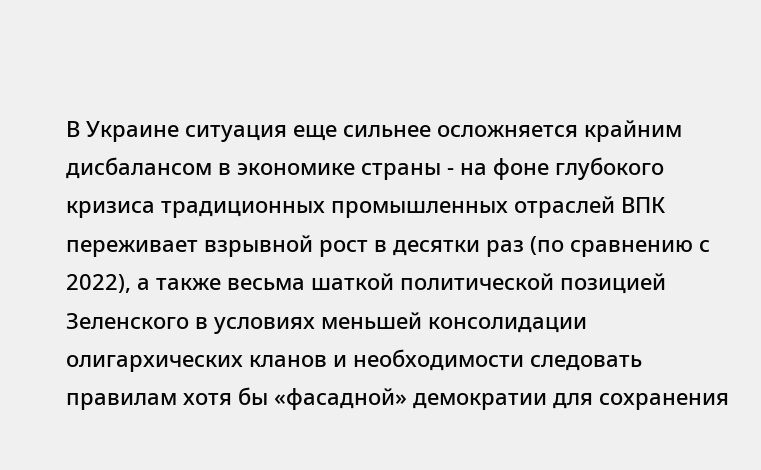В Украине ситуация еще сильнее осложняется крайним дисбалансом в экономике страны - на фоне глубокого кризиса традиционных промышленных отраслей ВПК переживает взрывной рост в десятки раз (по сравнению с 2022), а также весьма шаткой политической позицией Зеленского в условиях меньшей консолидации олигархических кланов и необходимости следовать правилам хотя бы «фасадной» демократии для сохранения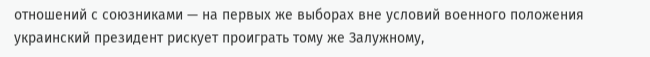отношений с союзниками — на первых же выборах вне условий военного положения украинский президент рискует проиграть тому же Залужному,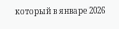который в январе 2026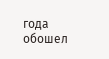года обошел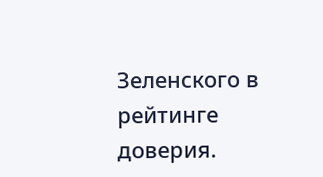Зеленского в рейтинге доверия.